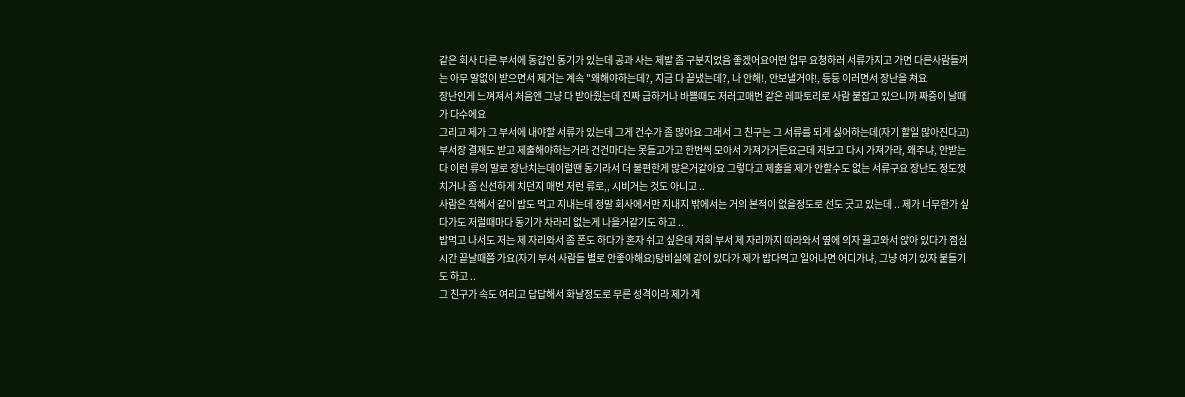같은 회사 다른 부서에 동갑인 동기가 있는데 공과 사는 제발 좀 구분지었음 좋겠어요어떤 업무 요청하러 서류가지고 가면 다른사람들꺼는 아무 말없이 받으면서 제거는 계속 "왜해야하는데?, 지금 다 끝냈는데?, 나 안해!, 안보낼거야!, 등등 이러면서 장난을 쳐요
장난인게 느껴져서 처음엔 그냥 다 받아줬는데 진짜 급하거나 바쁠때도 저러고매번 같은 레파토리로 사람 붙잡고 있으니까 짜증이 날때가 다수에요
그리고 제가 그 부서에 내야할 서류가 있는데 그게 건수가 좀 많아요 그래서 그 친구는 그 서류를 되게 싫어하는데(자기 할일 많아진다고)부서장 결재도 받고 제출해야하는거라 건건마다는 못들고가고 한번씩 모아서 가져가거든요근데 저보고 다시 가져가라, 왜주냐, 안받는다 이런 류의 말로 장난치는데이럴땐 동기라서 더 불편한게 많은거같아요 그렇다고 제출을 제가 안할수도 없는 서류구요 장난도 정도껏치거나 좀 신선하게 치던지 매번 저런 류로,, 시비거는 것도 아니고 ..
사람은 착해서 같이 밥도 먹고 지내는데 정말 회사에서만 지내지 밖에서는 거의 본적이 없을정도로 선도 긋고 있는데 .. 제가 너무한가 싶다가도 저럴때마다 동기가 차라리 없는게 나을거같기도 하고 ..
밥먹고 나서도 저는 제 자리와서 좀 폰도 하다가 혼자 쉬고 싶은데 저희 부서 제 자리까지 따라와서 옆에 의자 끌고와서 앉아 있다가 점심시간 끝날때쯤 가요(자기 부서 사람들 별로 안좋아해요)탕비실에 같이 있다가 제가 밥다먹고 일어나면 어디가냐, 그냥 여기 있자 붙들기도 하고 ..
그 친구가 속도 여리고 답답해서 화날정도로 무른 성격이라 제가 계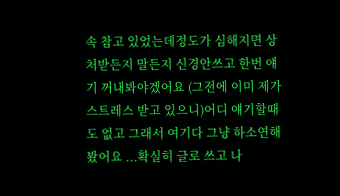속 참고 있었는데정도가 심해지면 상처받든지 말든지 신경안쓰고 한번 얘기 꺼내봐야겠어요 (그전에 이미 제가 스트레스 받고 있으니)어디 얘기할때도 없고 그래서 여기다 그냥 하소연해봤어요 ...확실히 글로 쓰고 나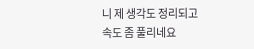니 제 생각도 정리되고 속도 좀 풀리네요